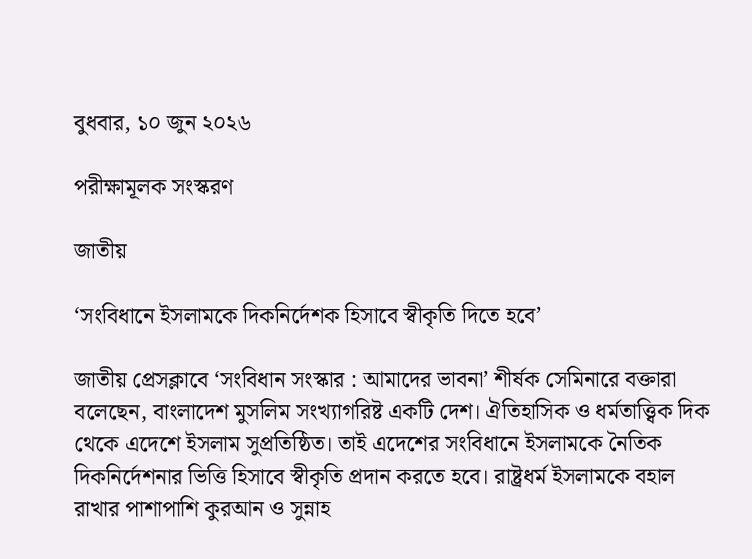বুধবার, ১০ জুন ২০২৬

পরীক্ষামূলক সংস্করণ

জাতীয়

‘সংবিধানে ইসলামকে দিকনির্দেশক হিসাবে স্বীকৃতি দিতে হবে’

জাতীয় প্রেসক্লাবে ‘সংবিধান সংস্কার : আমাদের ভাবনা’ শীর্ষক সেমিনারে বক্তারা বলেছেন, বাংলাদেশ মুসলিম সংখ্যাগরিষ্ট একটি দেশ। ঐতিহাসিক ও ধর্মতাত্ত্বিক দিক থেকে এদেশে ইসলাম সুপ্রতিষ্ঠিত। তাই এদেশের সংবিধানে ইসলামকে নৈতিক দিকনির্দেশনার ভিত্তি হিসাবে স্বীকৃতি প্রদান করতে হবে। রাষ্ট্রধর্ম ইসলামকে বহাল রাখার পাশাপাশি কুরআন ও সুন্নাহ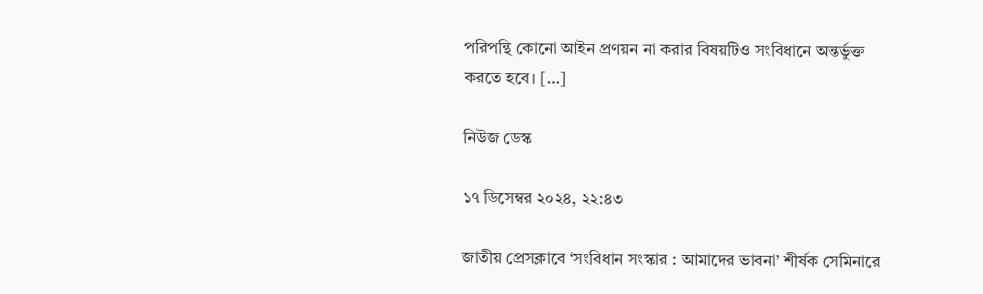পরিপন্থি কোনো আইন প্রণয়ন না করার বিষয়টিও সংবিধানে অন্তর্ভুক্ত করতে হবে। […]

নিউজ ডেস্ক

১৭ ডিসেম্বর ২০২৪, ২২:৪৩

জাতীয় প্রেসক্লাবে ‘সংবিধান সংস্কার : আমাদের ভাবনা’ শীর্ষক সেমিনারে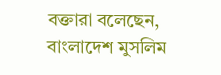বক্তারা বলেছেন, বাংলাদেশ মুসলিম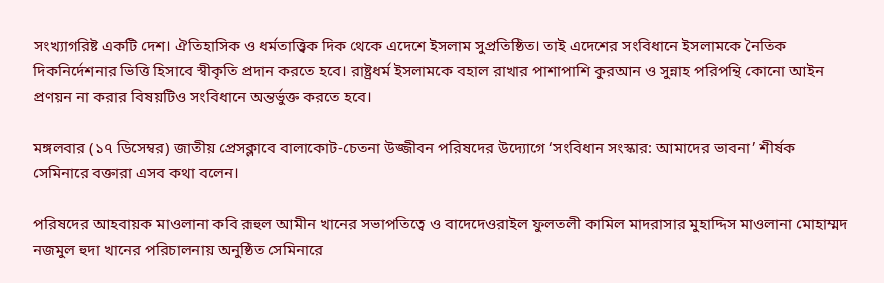সংখ্যাগরিষ্ট একটি দেশ। ঐতিহাসিক ও ধর্মতাত্ত্বিক দিক থেকে এদেশে ইসলাম সুপ্রতিষ্ঠিত। তাই এদেশের সংবিধানে ইসলামকে নৈতিক দিকনির্দেশনার ভিত্তি হিসাবে স্বীকৃতি প্রদান করতে হবে। রাষ্ট্রধর্ম ইসলামকে বহাল রাখার পাশাপাশি কুরআন ও সুন্নাহ পরিপন্থি কোনো আইন প্রণয়ন না করার বিষয়টিও সংবিধানে অন্তর্ভুক্ত করতে হবে।

মঙ্গলবার (১৭ ডিসেম্বর) জাতীয় প্রেসক্লাবে বালাকোট-চেতনা উজ্জীবন পরিষদের উদ্যোগে ‘সংবিধান সংস্কার: আমাদের ভাবনা’ শীর্ষক সেমিনারে বক্তারা এসব কথা বলেন।

পরিষদের আহবায়ক মাওলানা কবি রূহুল আমীন খানের সভাপতিত্বে ও বাদেদেওরাইল ফুলতলী কামিল মাদরাসার মুহাদ্দিস মাওলানা মোহাম্মদ নজমুল হুদা খানের পরিচালনায় অনুষ্ঠিত সেমিনারে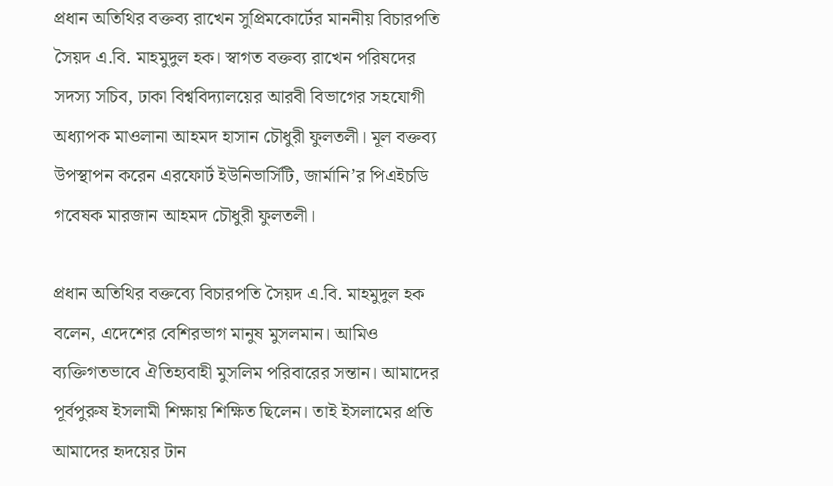প্রধান অতিথির বক্তব্য রাখেন সুপ্রিমকোর্টের মাননীয় বিচারপতি সৈয়দ এ.বি. মাহমুদুল হক। স্বাগত বক্তব্য রাখেন পরিষদের সদস্য সচিব, ঢাকা বিশ্ববিদ্যালয়ের আরবী বিভাগের সহযোগী অধ্যাপক মাওলানা আহমদ হাসান চৌধুরী ফুলতলী। মূল বক্তব্য উপস্থাপন করেন এরফোর্ট ইউনিভার্সিটি, জার্মানি’র পিএইচডি গবেষক মারজান আহমদ চৌধুরী ফুলতলী।

প্রধান অতিথির বক্তব্যে বিচারপতি সৈয়দ এ.বি. মাহমুদুল হক বলেন, এদেশের বেশিরভাগ মানুষ মুসলমান। আমিও ব্যক্তিগতভাবে ঐতিহ্যবাহী মুসলিম পরিবারের সন্তান। আমাদের পূর্বপুরুষ ইসলামী শিক্ষায় শিক্ষিত ছিলেন। তাই ইসলামের প্রতি আমাদের হৃদয়ের টান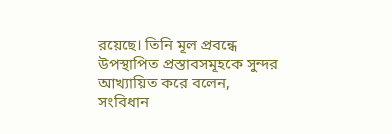রয়েছে। তিনি মূল প্রবন্ধে উপস্থাপিত প্রস্তাবসমূহকে সুন্দর আখ্যায়িত করে বলেন, সংবিধান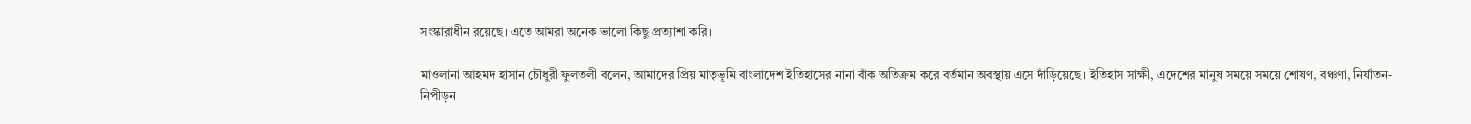সংস্কারাধীন রয়েছে। এতে আমরা অনেক ভালো কিছু প্রত্যাশা করি।

মাওলানা আহমদ হাসান চৌধুরী ফুলতলী বলেন, আমাদের প্রিয় মাতৃভূমি বাংলাদেশ ইতিহাসের নানা বাঁক অতিক্রম করে বর্তমান অবস্থায় এসে দাঁড়িয়েছে। ইতিহাস সাক্ষী, এদেশের মানুষ সময়ে সময়ে শোষণ, বঞ্চণা, নির্যাতন-নিপীড়ন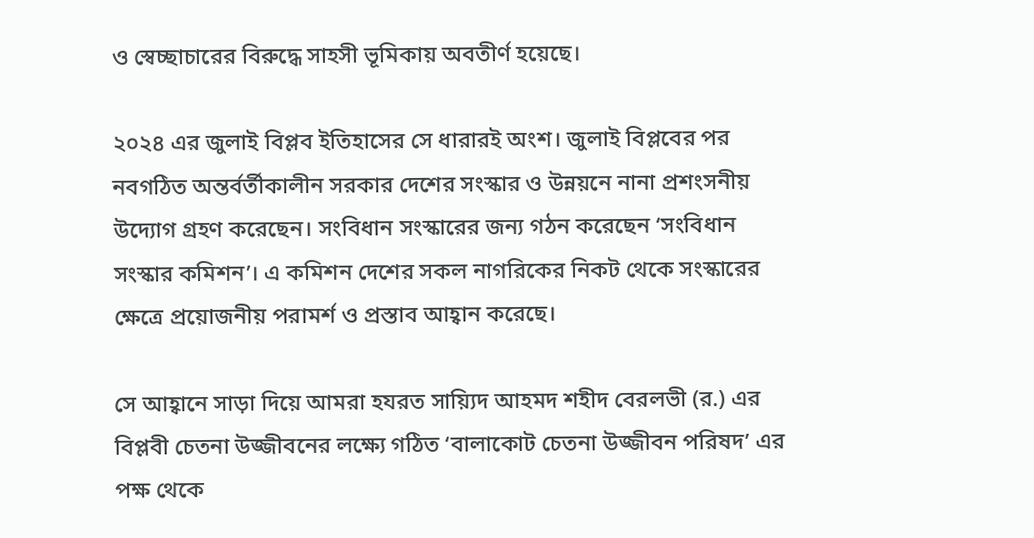ও স্বেচ্ছাচারের বিরুদ্ধে সাহসী ভূমিকায় অবতীর্ণ হয়েছে।

২০২৪ এর জুলাই বিপ্লব ইতিহাসের সে ধারারই অংশ। জুলাই বিপ্লবের পর নবগঠিত অন্তর্বর্তীকালীন সরকার দেশের সংস্কার ও উন্নয়নে নানা প্রশংসনীয় উদ্যোগ গ্রহণ করেছেন। সংবিধান সংস্কারের জন্য গঠন করেছেন ‘সংবিধান সংস্কার কমিশন’। এ কমিশন দেশের সকল নাগরিকের নিকট থেকে সংস্কারের ক্ষেত্রে প্রয়োজনীয় পরামর্শ ও প্রস্তাব আহ্বান করেছে।

সে আহ্বানে সাড়া দিয়ে আমরা হযরত সায়্যিদ আহমদ শহীদ বেরলভী (র.) এর বিপ্লবী চেতনা উজ্জীবনের লক্ষ্যে গঠিত ‘বালাকোট চেতনা উজ্জীবন পরিষদ’ এর পক্ষ থেকে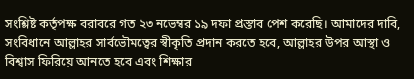সংশ্লিষ্ট কর্তৃপক্ষ বরাবরে গত ২৩ নভেম্বর ১৯ দফা প্রস্তাব পেশ করেছি। আমাদের দাবি, সংবিধানে আল্লাহর সার্বভৌমত্বের স্বীকৃতি প্রদান করতে হবে, আল্লাহর উপর আস্থা ও বিশ্বাস ফিরিয়ে আনতে হবে এবং শিক্ষার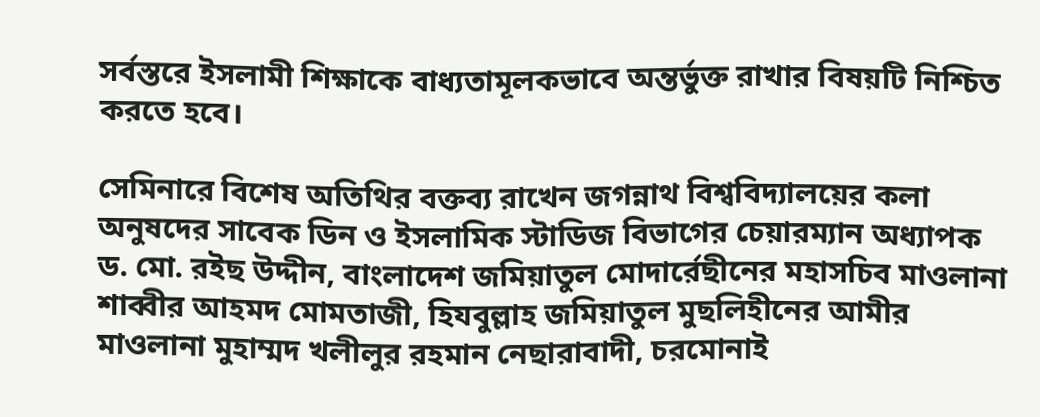সর্বস্তরে ইসলামী শিক্ষাকে বাধ্যতামূলকভাবে অন্তর্ভুক্ত রাখার বিষয়টি নিশ্চিত করতে হবে।

সেমিনারে বিশেষ অতিথির বক্তব্য রাখেন জগন্নাথ বিশ্ববিদ্যালয়ের কলা অনুষদের সাবেক ডিন ও ইসলামিক স্টাডিজ বিভাগের চেয়ারম্যান অধ্যাপক ড. মো. রইছ উদ্দীন, বাংলাদেশ জমিয়াতুল মোদার্রেছীনের মহাসচিব মাওলানা শাব্বীর আহমদ মোমতাজী, হিযবুল্লাহ জমিয়াতুল মুছলিহীনের আমীর মাওলানা মুহাম্মদ খলীলুর রহমান নেছারাবাদী, চরমোনাই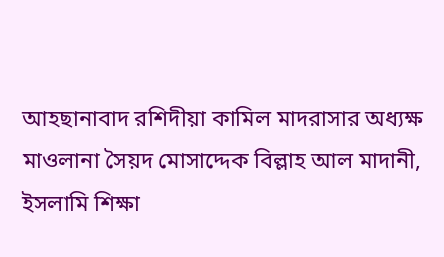আহছানাবাদ রশিদীয়া কামিল মাদরাসার অধ্যক্ষ মাওলানা সৈয়দ মোসাদ্দেক বিল্লাহ আল মাদানী, ইসলামি শিক্ষা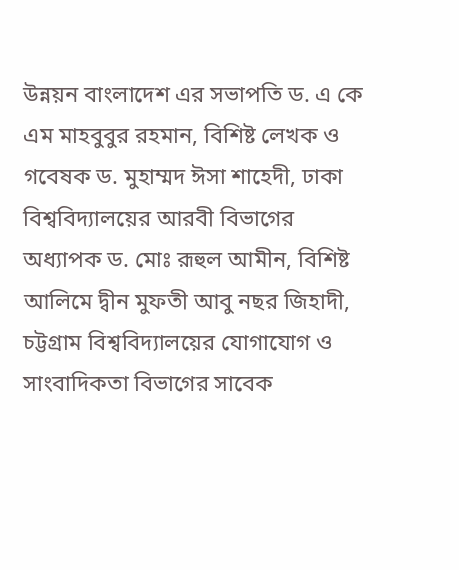উন্নয়ন বাংলাদেশ এর সভাপতি ড. এ কে এম মাহবুবুর রহমান, বিশিষ্ট লেখক ও গবেষক ড. মুহাম্মদ ঈসা শাহেদী, ঢাকা বিশ্ববিদ্যালয়ের আরবী বিভাগের অধ্যাপক ড. মোঃ রূহুল আমীন, বিশিষ্ট আলিমে দ্বীন মুফতী আবু নছর জিহাদী, চট্টগ্রাম বিশ্ববিদ্যালয়ের যোগাযোগ ও সাংবাদিকতা বিভাগের সাবেক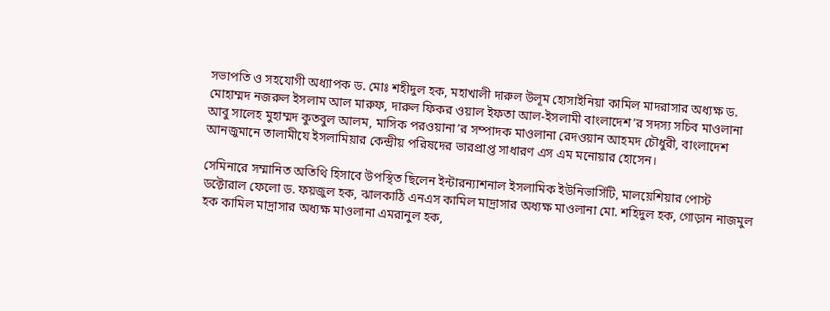সভাপতি ও সহযোগী অধ্যাপক ড. মোঃ শহীদুল হক, মহাখালী দারুল উলূম হোসাইনিয়া কামিল মাদরাসার অধ্যক্ষ ড. মোহাম্মদ নজরুল ইসলাম আল মারুফ, দারুল ফিকর ওয়াল ইফতা আল-ইসলামী বাংলাদেশ’র সদস্য সচিব মাওলানা আবু সালেহ মুহাম্মদ কুতবুল আলম, মাসিক পরওয়ানা’র সম্পাদক মাওলানা রেদওয়ান আহমদ চৌধুরী, বাংলাদেশ আনজুমানে তালামীযে ইসলামিয়ার কেন্দ্রীয় পরিষদের ভারপ্রাপ্ত সাধারণ এস এম মনোয়ার হোসেন।

সেমিনারে সম্মানিত অতিথি হিসাবে উপস্থিত ছিলেন ইন্টারন্যাশনাল ইসলামিক ইউনিভার্সিটি, মালয়েশিয়ার পোস্ট ডক্টোরাল ফেলো ড. ফয়জুল হক, ঝালকাঠি এনএস কামিল মাদ্রাসার অধ্যক্ষ মাওলানা মো. শহিদুল হক, গোড়ান নাজমুল হক কামিল মাদ্রাসার অধ্যক্ষ মাওলানা এমরানুল হক,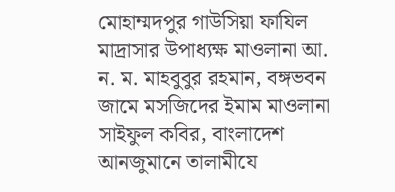মোহাম্মদপুর গাউসিয়া ফাযিল মাদ্রাসার উপাধ্যক্ষ মাওলানা আ. ন. ম. মাহবুবুর রহমান, বঙ্গভবন জামে মসজিদের ইমাম মাওলানা সাইফুল কবির, বাংলাদেশ আনজুমানে তালামীযে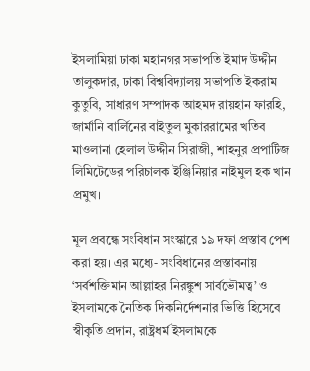ইসলামিয়া ঢাকা মহানগর সভাপতি ইমাদ উদ্দীন তালুকদার, ঢাকা বিশ্ববিদ্যালয় সভাপতি ইকরাম কুতুবি, সাধারণ সম্পাদক আহমদ রায়হান ফারহি, জার্মানি বার্লিনের বাইতুল মুকাররামের খতিব মাওলানা হেলাল উদ্দীন সিরাজী, শাহনুর প্রপার্টিজ লিমিটেডের পরিচালক ইঞ্জিনিয়ার নাইমুল হক খান প্রমুখ।

মূল প্রবন্ধে সংবিধান সংস্কারে ১৯ দফা প্রস্তাব পেশ করা হয়। এর মধ্যে- সংবিধানের প্রস্তাবনায় ‘সর্বশক্তিমান আল্লাহর নিরঙ্কুশ সার্বভৌমত্ব’ ও ইসলামকে নৈতিক দিকনির্দেশনার ভিত্তি হিসেবে স্বীকৃতি প্রদান, রাষ্ট্রধর্ম ইসলামকে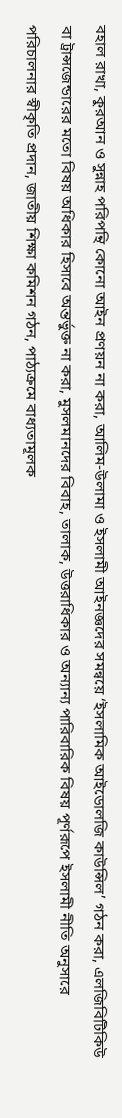বহাল রাখা, কুরআন ও সুন্নাহ পরিপন্থি কোনো আইন প্রণয়ন না করা, আলিম-উলামা ও ইসলামী আইনজ্ঞদের সমন্বয়ে ‘ইসলামিক আইডোলজি কাউন্সিল’ গঠন করা, এলজিবিটিকিউ বা ট্রান্সজেন্ডারের মতো বিষয় অধিকার হিসাবে অন্তর্ভুক্ত না করা, মুসলমানদের বিবাহ, তালাক, উত্তরাধিকার ও অন্যান্য পারিবারিক বিষয় পূর্ণরূপে ইসলামী নীতি অনুসারে পরিচালনার স্বীকৃতি প্রদান, জাতীয় শিক্ষা কমিশন গঠন, পাঠ্যক্রমে বাধ্যতামূলক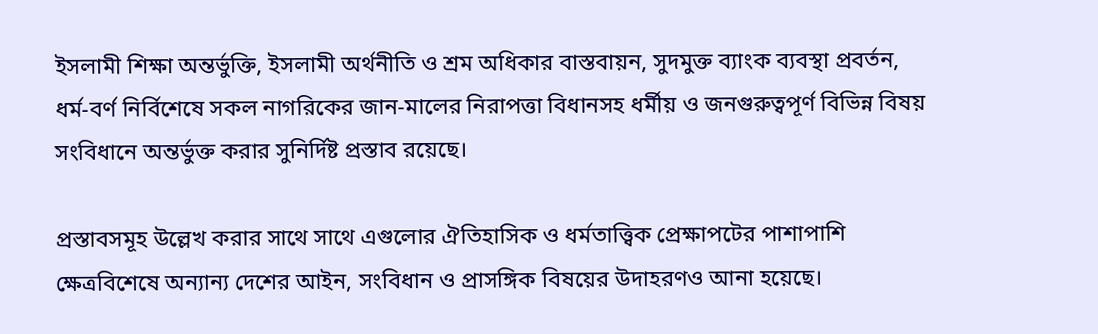ইসলামী শিক্ষা অন্তর্ভুক্তি, ইসলামী অর্থনীতি ও শ্রম অধিকার বাস্তবায়ন, সুদমুক্ত ব্যাংক ব্যবস্থা প্রবর্তন, ধর্ম-বর্ণ নির্বিশেষে সকল নাগরিকের জান-মালের নিরাপত্তা বিধানসহ ধর্মীয় ও জনগুরুত্বপূর্ণ বিভিন্ন বিষয় সংবিধানে অন্তর্ভুক্ত করার সুনির্দিষ্ট প্রস্তাব রয়েছে।

প্রস্তাবসমূহ উল্লেখ করার সাথে সাথে এগুলোর ঐতিহাসিক ও ধর্মতাত্ত্বিক প্রেক্ষাপটের পাশাপাশি ক্ষেত্রবিশেষে অন্যান্য দেশের আইন, সংবিধান ও প্রাসঙ্গিক বিষয়ের উদাহরণও আনা হয়েছে।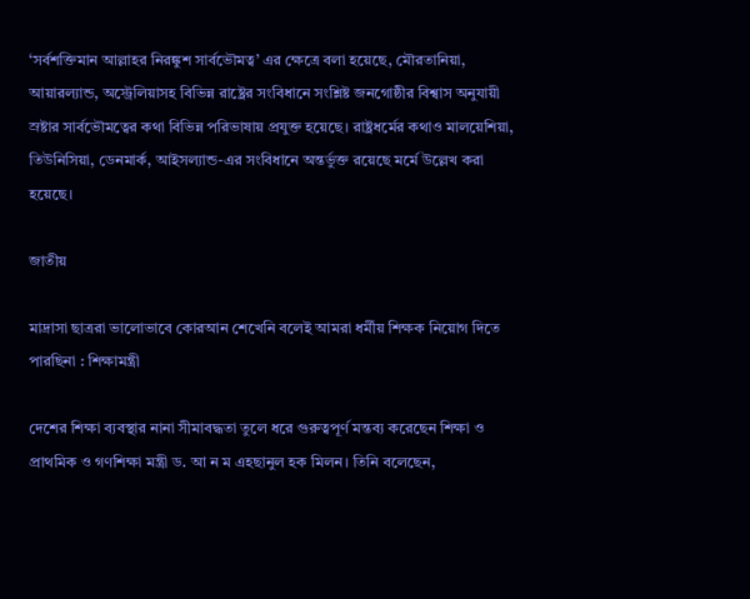‘সর্বশক্তিমান আল্লাহর নিরঙ্কুশ সার্বভৌমত্ব’ এর ক্ষেত্রে বলা হয়েছে, মৌরতানিয়া, আয়ারল্যান্ড, অস্ট্রেলিয়াসহ বিভিন্ন রাষ্ট্রের সংবিধানে সংশ্লিষ্ট জনগোষ্ঠীর বিশ্বাস অনুযায়ী স্রষ্টার সার্বভৌমত্বের কথা বিভিন্ন পরিভাষায় প্রযুক্ত হয়েছে। রাষ্ট্রধর্মের কথাও মালয়েশিয়া, তিউনিসিয়া, ডেনমার্ক, আইসল্যান্ড-এর সংবিধানে অন্তর্ভুক্ত রয়েছে মর্মে উল্লেখ করা হয়েছে।

জাতীয়

মাদ্রাসা ছাত্ররা ভালোভাবে কোরআন শেখেনি বলেই আমরা ধর্মীয় শিক্ষক নিয়োগ দিতে পারছিনা : শিক্ষামন্ত্রী

দেশের শিক্ষা ব্যবস্থার নানা সীমাবদ্ধতা তুলে ধরে গুরুত্বপূর্ণ মন্তব্য করেছেন শিক্ষা ও প্রাথমিক ও গণশিক্ষা মন্ত্রী ড. আ ন ম এহছানুল হক মিলন। তিনি বলেছেন,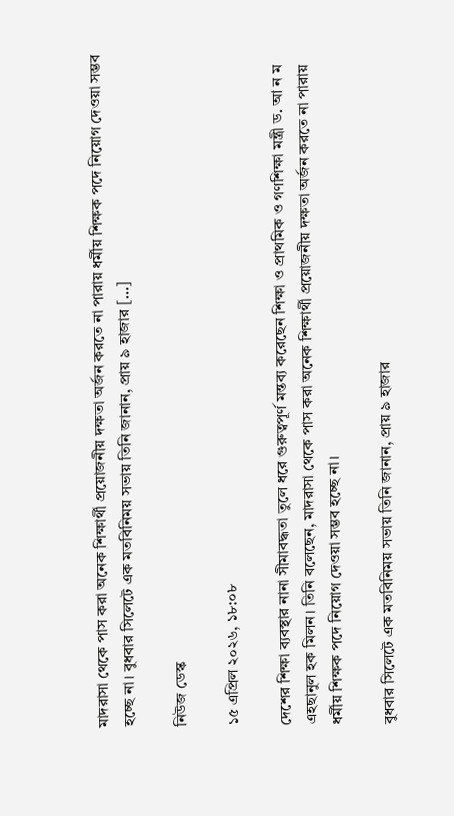মাদরাসা থেকে পাস করা অনেক শিক্ষার্থী প্রয়োজনীয় দক্ষতা অর্জন করতে না পারায় ধর্মীয় শিক্ষক পদে নিয়োগ দেওয়া সম্ভব হচ্ছে না। বুধবার সিলেটে এক মতবিনিময় সভায় তিনি জানান, প্রায় ৯ হাজার […]

নিউজ ডেস্ক

১৫ এপ্রিল ২০২৬, ১৮:০৮

দেশের শিক্ষা ব্যবস্থার নানা সীমাবদ্ধতা তুলে ধরে গুরুত্বপূর্ণ মন্তব্য করেছেন শিক্ষা ও প্রাথমিক ও গণশিক্ষা মন্ত্রী ড. আ ন ম এহছানুল হক মিলন। তিনি বলেছেন, মাদরাসা থেকে পাস করা অনেক শিক্ষার্থী প্রয়োজনীয় দক্ষতা অর্জন করতে না পারায় ধর্মীয় শিক্ষক পদে নিয়োগ দেওয়া সম্ভব হচ্ছে না।

বুধবার সিলেটে এক মতবিনিময় সভায় তিনি জানান, প্রায় ৯ হাজার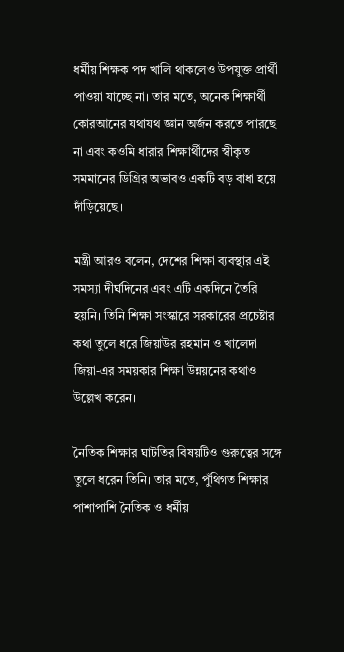ধর্মীয় শিক্ষক পদ খালি থাকলেও উপযুক্ত প্রার্থী পাওয়া যাচ্ছে না। তার মতে, অনেক শিক্ষার্থী কোরআনের যথাযথ জ্ঞান অর্জন করতে পারছে না এবং কওমি ধারার শিক্ষার্থীদের স্বীকৃত সমমানের ডিগ্রির অভাবও একটি বড় বাধা হয়ে দাঁড়িয়েছে।

মন্ত্রী আরও বলেন, দেশের শিক্ষা ব্যবস্থার এই সমস্যা দীর্ঘদিনের এবং এটি একদিনে তৈরি হয়নি। তিনি শিক্ষা সংস্কারে সরকারের প্রচেষ্টার কথা তুলে ধরে জিয়াউর রহমান ও খালেদা জিয়া-এর সময়কার শিক্ষা উন্নয়নের কথাও উল্লেখ করেন।

নৈতিক শিক্ষার ঘাটতির বিষয়টিও গুরুত্বের সঙ্গে তুলে ধরেন তিনি। তার মতে, পুঁথিগত শিক্ষার পাশাপাশি নৈতিক ও ধর্মীয়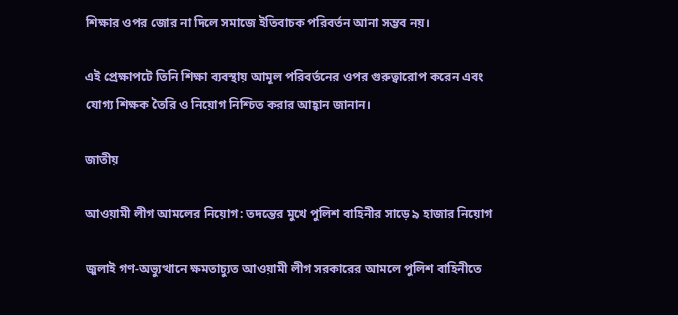শিক্ষার ওপর জোর না দিলে সমাজে ইতিবাচক পরিবর্তন আনা সম্ভব নয়।

এই প্রেক্ষাপটে তিনি শিক্ষা ব্যবস্থায় আমূল পরিবর্তনের ওপর গুরুত্বারোপ করেন এবং যোগ্য শিক্ষক তৈরি ও নিয়োগ নিশ্চিত করার আহ্বান জানান।

জাতীয়

আওয়ামী লীগ আমলের নিয়োগ: তদন্তের মুখে পুলিশ বাহিনীর সাড়ে ৯ হাজার নিয়োগ

জুলাই গণ-অভ্যুত্থানে ক্ষমতাচ্যুত আওয়ামী লীগ সরকারের আমলে পুলিশ বাহিনীতে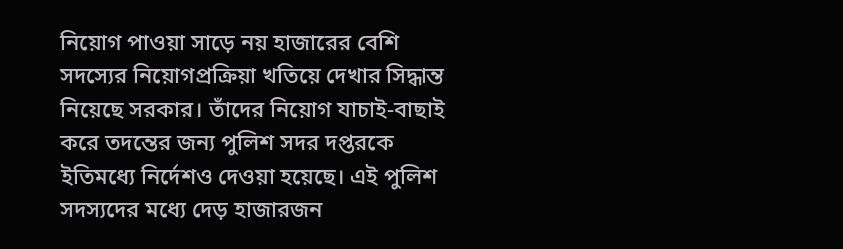নিয়োগ পাওয়া সাড়ে নয় হাজারের বেশি সদস্যের নিয়োগপ্রক্রিয়া খতিয়ে দেখার সিদ্ধান্ত নিয়েছে সরকার। তাঁদের নিয়োগ যাচাই-বাছাই করে তদন্তের জন্য পুলিশ সদর দপ্তরকে ইতিমধ্যে নির্দেশও দেওয়া হয়েছে। এই পুলিশ সদস্যদের মধ্যে দেড় হাজারজন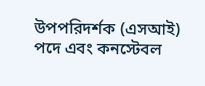উপপরিদর্শক (এসআই) পদে এবং কনস্টেবল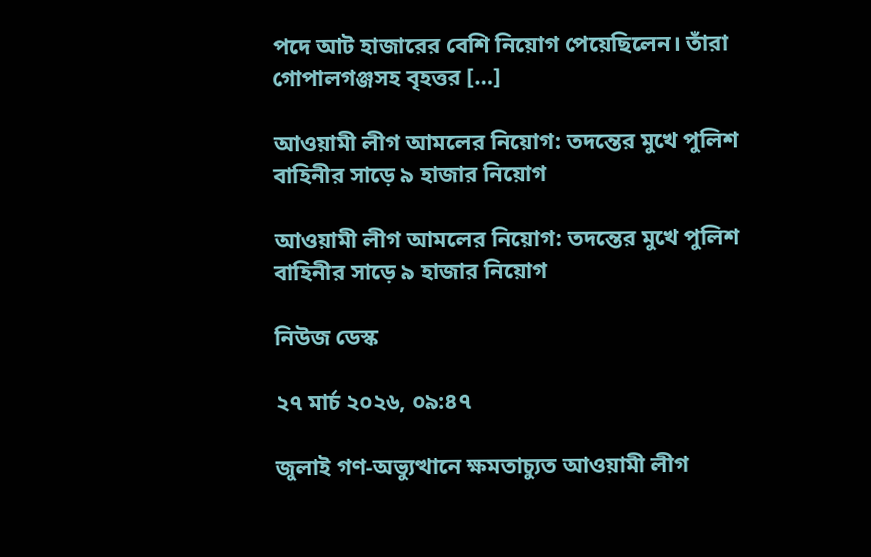পদে আট হাজারের বেশি নিয়োগ পেয়েছিলেন। তাঁরা গোপালগঞ্জসহ বৃহত্তর […]

আওয়ামী লীগ আমলের নিয়োগ: তদন্তের মুখে পুলিশ বাহিনীর সাড়ে ৯ হাজার নিয়োগ

আওয়ামী লীগ আমলের নিয়োগ: তদন্তের মুখে পুলিশ বাহিনীর সাড়ে ৯ হাজার নিয়োগ

নিউজ ডেস্ক

২৭ মার্চ ২০২৬, ০৯:৪৭

জুলাই গণ-অভ্যুত্থানে ক্ষমতাচ্যুত আওয়ামী লীগ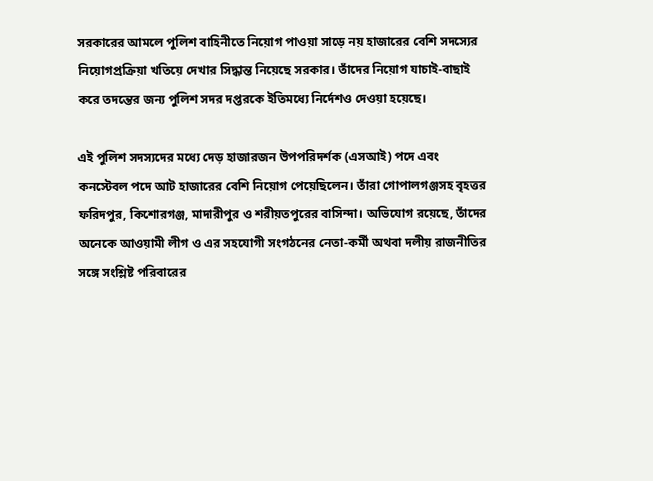সরকারের আমলে পুলিশ বাহিনীতে নিয়োগ পাওয়া সাড়ে নয় হাজারের বেশি সদস্যের নিয়োগপ্রক্রিয়া খতিয়ে দেখার সিদ্ধান্ত নিয়েছে সরকার। তাঁদের নিয়োগ যাচাই-বাছাই করে তদন্তের জন্য পুলিশ সদর দপ্তরকে ইতিমধ্যে নির্দেশও দেওয়া হয়েছে।

এই পুলিশ সদস্যদের মধ্যে দেড় হাজারজন উপপরিদর্শক (এসআই) পদে এবং কনস্টেবল পদে আট হাজারের বেশি নিয়োগ পেয়েছিলেন। তাঁরা গোপালগঞ্জসহ বৃহত্তর ফরিদপুর, কিশোরগঞ্জ, মাদারীপুর ও শরীয়তপুরের বাসিন্দা। অভিযোগ রয়েছে, তাঁদের অনেকে আওয়ামী লীগ ও এর সহযোগী সংগঠনের নেতা-কর্মী অথবা দলীয় রাজনীতির সঙ্গে সংশ্লিষ্ট পরিবারের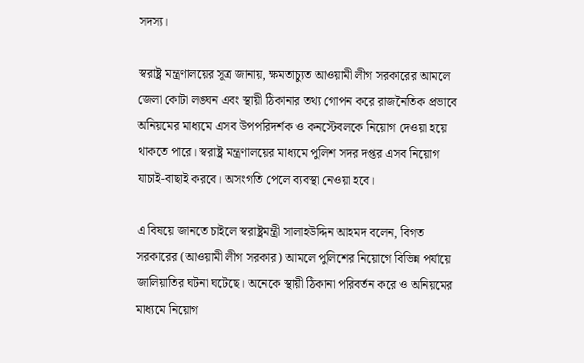সদস্য।

স্বরাষ্ট্র মন্ত্রণালয়ের সূত্র জানায়, ক্ষমতাচ্যুত আওয়ামী লীগ সরকারের আমলে জেলা কোটা লঙ্ঘন এবং স্থায়ী ঠিকানার তথ্য গোপন করে রাজনৈতিক প্রভাবে অনিয়মের মাধ্যমে এসব উপপরিদর্শক ও কনস্টেবলকে নিয়োগ দেওয়া হয়ে থাকতে পারে। স্বরাষ্ট্র মন্ত্রণালয়ের মাধ্যমে পুলিশ সদর দপ্তর এসব নিয়োগ যাচাই-বাছাই করবে। অসংগতি পেলে ব্যবস্থা নেওয়া হবে।

এ বিষয়ে জানতে চাইলে স্বরাষ্ট্রমন্ত্রী সালাহউদ্দিন আহমদ বলেন, বিগত সরকারের (আওয়ামী লীগ সরকার) আমলে পুলিশের নিয়োগে বিভিন্ন পর্যায়ে জালিয়াতির ঘটনা ঘটেছে। অনেকে স্থায়ী ঠিকানা পরিবর্তন করে ও অনিয়মের মাধ্যমে নিয়োগ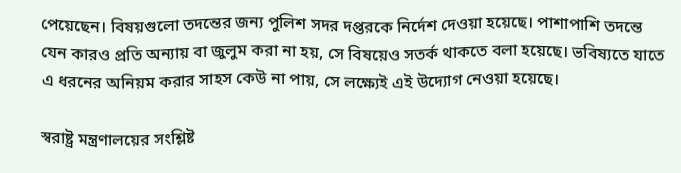পেয়েছেন। বিষয়গুলো তদন্তের জন্য পুলিশ সদর দপ্তরকে নির্দেশ দেওয়া হয়েছে। পাশাপাশি তদন্তে যেন কারও প্রতি অন্যায় বা জুলুম করা না হয়, সে বিষয়েও সতর্ক থাকতে বলা হয়েছে। ভবিষ্যতে যাতে এ ধরনের অনিয়ম করার সাহস কেউ না পায়, সে লক্ষ্যেই এই উদ্যোগ নেওয়া হয়েছে।

স্বরাষ্ট্র মন্ত্রণালয়ের সংশ্লিষ্ট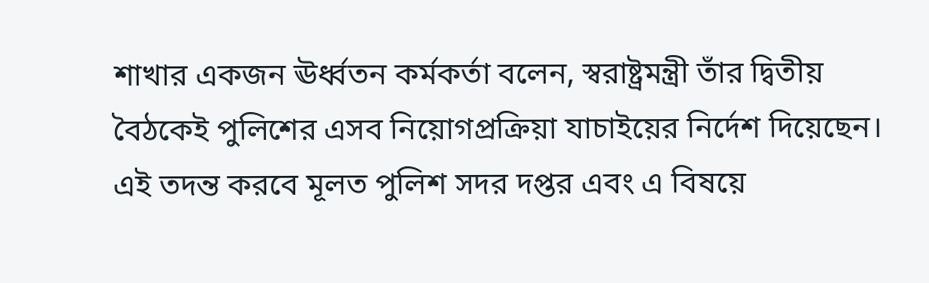শাখার একজন ঊর্ধ্বতন কর্মকর্তা বলেন, স্বরাষ্ট্রমন্ত্রী তাঁর দ্বিতীয় বৈঠকেই পুলিশের এসব নিয়োগপ্রক্রিয়া যাচাইয়ের নির্দেশ দিয়েছেন। এই তদন্ত করবে মূলত পুলিশ সদর দপ্তর এবং এ বিষয়ে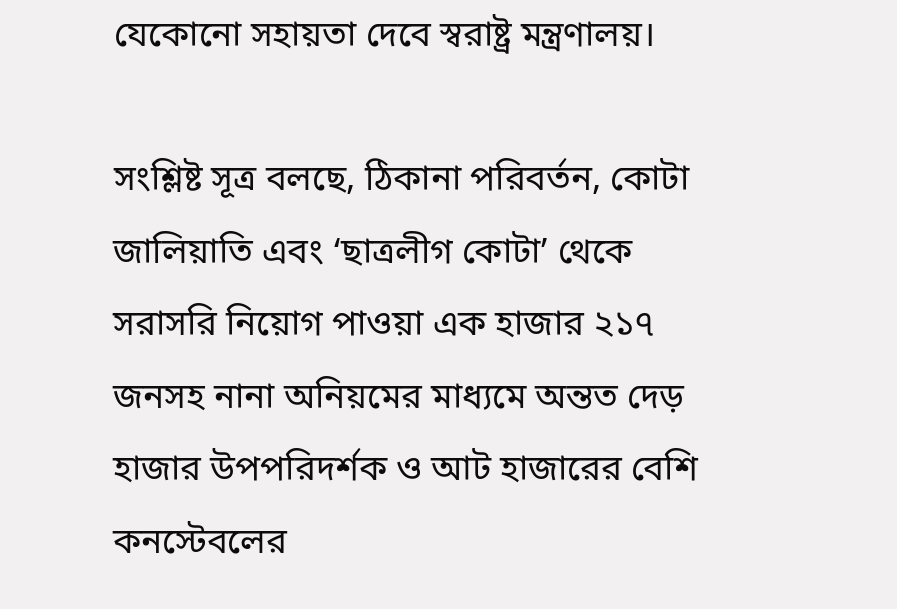যেকোনো সহায়তা দেবে স্বরাষ্ট্র মন্ত্রণালয়।

সংশ্লিষ্ট সূত্র বলছে, ঠিকানা পরিবর্তন, কোটা জালিয়াতি এবং ‘ছাত্রলীগ কোটা’ থেকে সরাসরি নিয়োগ পাওয়া এক হাজার ২১৭ জনসহ নানা অনিয়মের মাধ্যমে অন্তত দেড় হাজার উপপরিদর্শক ও আট হাজারের বেশি কনস্টেবলের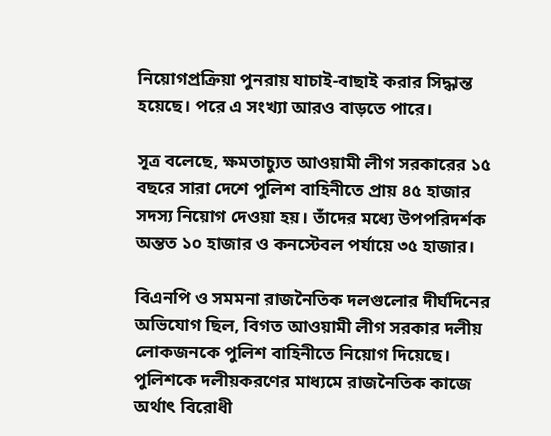নিয়োগপ্রক্রিয়া পুনরায় যাচাই-বাছাই করার সিদ্ধান্ত হয়েছে। পরে এ সংখ্যা আরও বাড়তে পারে।

সূত্র বলেছে, ক্ষমতাচ্যুত আওয়ামী লীগ সরকারের ১৫ বছরে সারা দেশে পুলিশ বাহিনীতে প্রায় ৪৫ হাজার সদস্য নিয়োগ দেওয়া হয়। তাঁদের মধ্যে উপপরিদর্শক অন্তত ১০ হাজার ও কনস্টেবল পর্যায়ে ৩৫ হাজার।

বিএনপি ও সমমনা রাজনৈতিক দলগুলোর দীর্ঘদিনের অভিযোগ ছিল, বিগত আওয়ামী লীগ সরকার দলীয় লোকজনকে পুলিশ বাহিনীতে নিয়োগ দিয়েছে। পুলিশকে দলীয়করণের মাধ্যমে রাজনৈতিক কাজে অর্থাৎ বিরোধী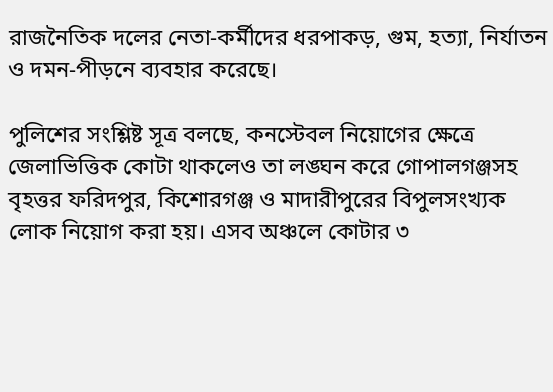রাজনৈতিক দলের নেতা-কর্মীদের ধরপাকড়, গুম, হত্যা, নির্যাতন ও দমন-পীড়নে ব্যবহার করেছে।

পুলিশের সংশ্লিষ্ট সূত্র বলছে, কনস্টেবল নিয়োগের ক্ষেত্রে জেলাভিত্তিক কোটা থাকলেও তা লঙ্ঘন করে গোপালগঞ্জসহ বৃহত্তর ফরিদপুর, কিশোরগঞ্জ ও মাদারীপুরের বিপুলসংখ্যক লোক নিয়োগ করা হয়। এসব অঞ্চলে কোটার ৩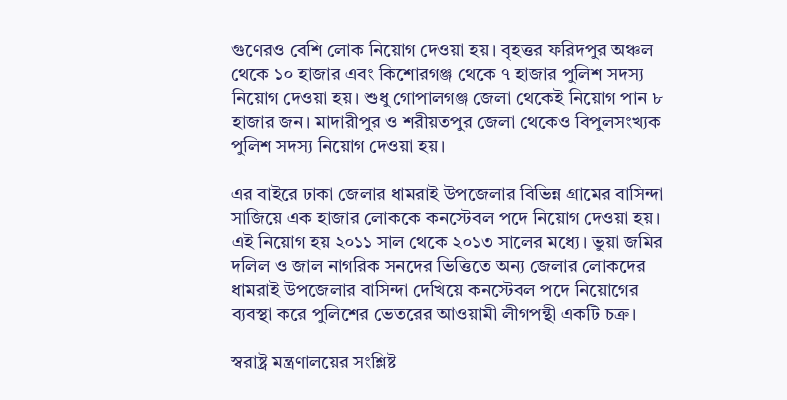গুণেরও বেশি লোক নিয়োগ দেওয়া হয়। বৃহত্তর ফরিদপুর অঞ্চল থেকে ১০ হাজার এবং কিশোরগঞ্জ থেকে ৭ হাজার পুলিশ সদস্য নিয়োগ দেওয়া হয়। শুধু গোপালগঞ্জ জেলা থেকেই নিয়োগ পান ৮ হাজার জন। মাদারীপুর ও শরীয়তপুর জেলা থেকেও বিপুলসংখ্যক পুলিশ সদস্য নিয়োগ দেওয়া হয়।

এর বাইরে ঢাকা জেলার ধামরাই উপজেলার বিভিন্ন গ্রামের বাসিন্দা সাজিয়ে এক হাজার লোককে কনস্টেবল পদে নিয়োগ দেওয়া হয়। এই নিয়োগ হয় ২০১১ সাল থেকে ২০১৩ সালের মধ্যে। ভুয়া জমির দলিল ও জাল নাগরিক সনদের ভিত্তিতে অন্য জেলার লোকদের ধামরাই উপজেলার বাসিন্দা দেখিয়ে কনস্টেবল পদে নিয়োগের ব্যবস্থা করে পুলিশের ভেতরের আওয়ামী লীগপন্থী একটি চক্র।

স্বরাষ্ট্র মন্ত্রণালয়ের সংশ্লিষ্ট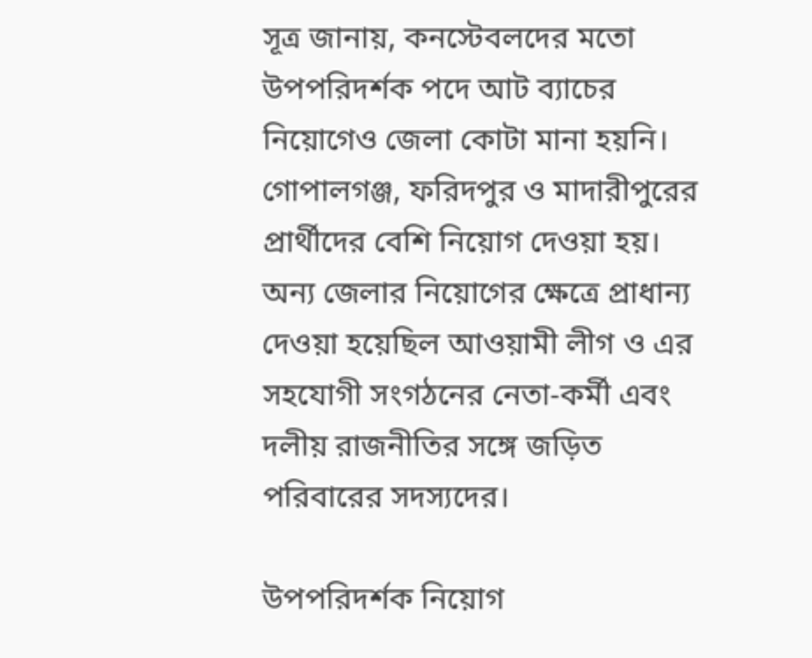সূত্র জানায়, কনস্টেবলদের মতো উপপরিদর্শক পদে আট ব্যাচের নিয়োগেও জেলা কোটা মানা হয়নি। গোপালগঞ্জ, ফরিদপুর ও মাদারীপুরের প্রার্থীদের বেশি নিয়োগ দেওয়া হয়। অন্য জেলার নিয়োগের ক্ষেত্রে প্রাধান্য দেওয়া হয়েছিল আওয়ামী লীগ ও এর সহযোগী সংগঠনের নেতা-কর্মী এবং দলীয় রাজনীতির সঙ্গে জড়িত পরিবারের সদস্যদের।

উপপরিদর্শক নিয়োগ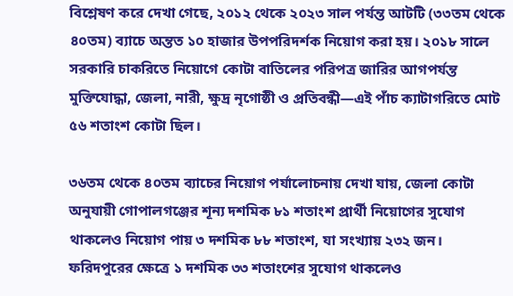বিশ্লেষণ করে দেখা গেছে, ২০১২ থেকে ২০২৩ সাল পর্যন্ত আটটি (৩৩তম থেকে ৪০তম) ব্যাচে অন্তত ১০ হাজার উপপরিদর্শক নিয়োগ করা হয়। ২০১৮ সালে সরকারি চাকরিতে নিয়োগে কোটা বাতিলের পরিপত্র জারির আগপর্যন্ত মুক্তিযোদ্ধা, জেলা, নারী, ক্ষুদ্র নৃগোষ্ঠী ও প্রতিবন্ধী—এই পাঁচ ক্যাটাগরিতে মোট ৫৬ শতাংশ কোটা ছিল।

৩৬তম থেকে ৪০তম ব্যাচের নিয়োগ পর্যালোচনায় দেখা যায়, জেলা কোটা অনুযায়ী গোপালগঞ্জের শূন্য দশমিক ৮১ শতাংশ প্রার্থী নিয়োগের সুযোগ থাকলেও নিয়োগ পায় ৩ দশমিক ৮৮ শতাংশ, যা সংখ্যায় ২৩২ জন। ফরিদপুরের ক্ষেত্রে ১ দশমিক ৩৩ শতাংশের সুযোগ থাকলেও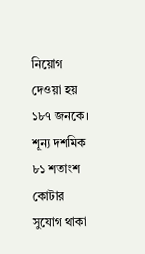নিয়োগ দেওয়া হয় ১৮৭ জনকে। শূন্য দশমিক ৮১ শতাংশ কোটার সুযোগ থাকা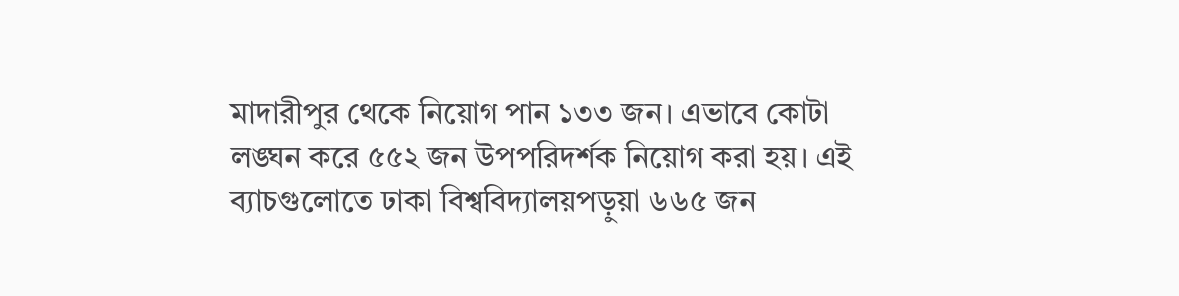মাদারীপুর থেকে নিয়োগ পান ১৩৩ জন। এভাবে কোটা লঙ্ঘন করে ৫৫২ জন উপপরিদর্শক নিয়োগ করা হয়। এই ব্যাচগুলোতে ঢাকা বিশ্ববিদ্যালয়পড়ুয়া ৬৬৫ জন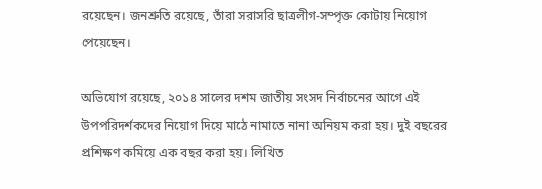রয়েছেন। জনশ্রুতি রয়েছে, তাঁরা সরাসরি ছাত্রলীগ-সম্পৃক্ত কোটায় নিয়োগ পেয়েছেন।

অভিযোগ রয়েছে, ২০১৪ সালের দশম জাতীয় সংসদ নির্বাচনের আগে এই উপপরিদর্শকদের নিয়োগ দিয়ে মাঠে নামাতে নানা অনিয়ম করা হয়। দুই বছরের প্রশিক্ষণ কমিয়ে এক বছর করা হয়। লিখিত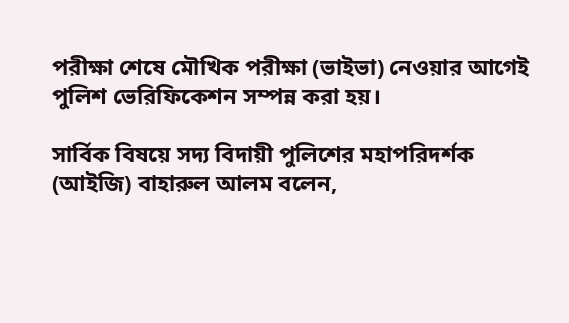পরীক্ষা শেষে মৌখিক পরীক্ষা (ভাইভা) নেওয়ার আগেই পুলিশ ভেরিফিকেশন সম্পন্ন করা হয়।

সার্বিক বিষয়ে সদ্য বিদায়ী পুলিশের মহাপরিদর্শক (আইজি) বাহারুল আলম বলেন,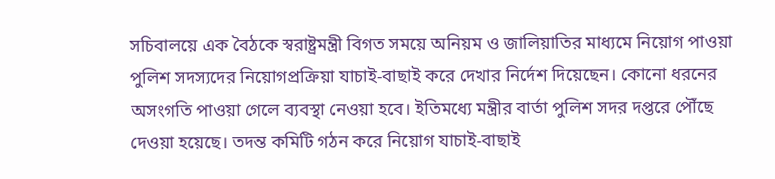সচিবালয়ে এক বৈঠকে স্বরাষ্ট্রমন্ত্রী বিগত সময়ে অনিয়ম ও জালিয়াতির মাধ্যমে নিয়োগ পাওয়া পুলিশ সদস্যদের নিয়োগপ্রক্রিয়া যাচাই-বাছাই করে দেখার নির্দেশ দিয়েছেন। কোনো ধরনের অসংগতি পাওয়া গেলে ব্যবস্থা নেওয়া হবে। ইতিমধ্যে মন্ত্রীর বার্তা পুলিশ সদর দপ্তরে পৌঁছে দেওয়া হয়েছে। তদন্ত কমিটি গঠন করে নিয়োগ যাচাই-বাছাই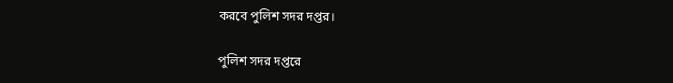করবে পুলিশ সদর দপ্তর।

পুলিশ সদর দপ্তরে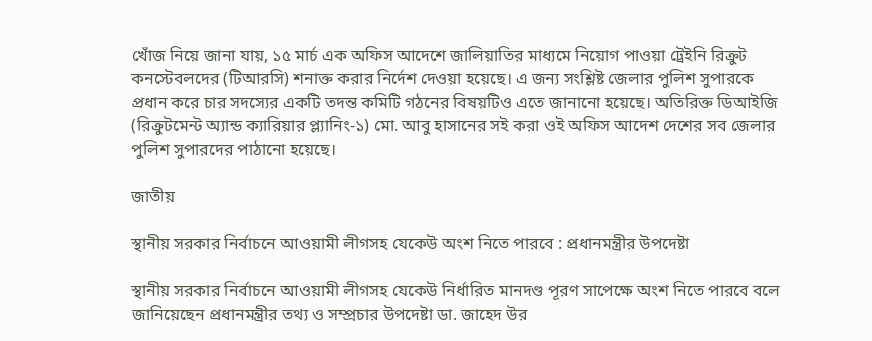খোঁজ নিয়ে জানা যায়, ১৫ মার্চ এক অফিস আদেশে জালিয়াতির মাধ্যমে নিয়োগ পাওয়া ট্রেইনি রিক্রুট কনস্টেবলদের (টিআরসি) শনাক্ত করার নির্দেশ দেওয়া হয়েছে। এ জন্য সংশ্লিষ্ট জেলার পুলিশ সুপারকে প্রধান করে চার সদস্যের একটি তদন্ত কমিটি গঠনের বিষয়টিও এতে জানানো হয়েছে। অতিরিক্ত ডিআইজি (রিক্রুটমেন্ট অ্যান্ড ক্যারিয়ার প্ল্যানিং-১) মো. আবু হাসানের সই করা ওই অফিস আদেশ দেশের সব জেলার পুলিশ সুপারদের পাঠানো হয়েছে।

জাতীয়

স্থানীয় সরকার নির্বাচনে আওয়ামী লীগসহ যেকেউ অংশ নিতে পারবে : প্রধানমন্ত্রীর উপদেষ্টা

স্থানীয় সরকার নির্বাচনে আওয়ামী লীগসহ যেকেউ নির্ধারিত মানদণ্ড পূরণ সাপেক্ষে অংশ নিতে পারবে বলে জানিয়েছেন প্রধানমন্ত্রীর তথ্য ও সম্প্রচার উপদেষ্টা ডা. জাহেদ উর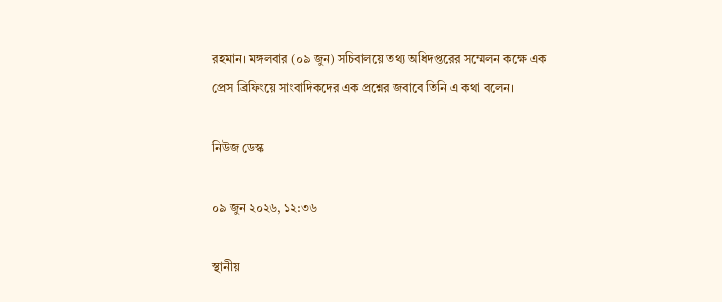রহমান। মঙ্গলবার (০৯ জুন) সচিবালয়ে তথ্য অধিদপ্তরের সম্মেলন কক্ষে এক প্রেস ব্রিফিংয়ে সাংবাদিকদের এক প্রশ্নের জবাবে তিনি এ কথা বলেন।

নিউজ ডেস্ক

০৯ জুন ২০২৬, ১২:৩৬

স্থানীয়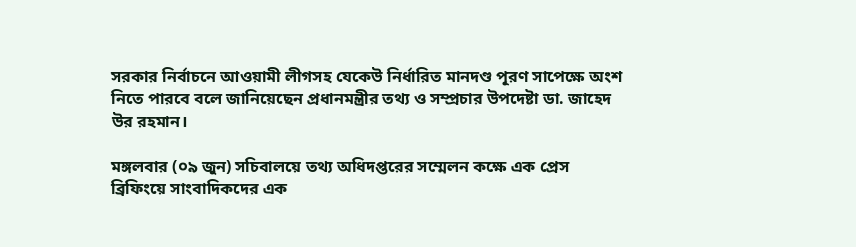সরকার নির্বাচনে আওয়ামী লীগসহ যেকেউ নির্ধারিত মানদণ্ড পূরণ সাপেক্ষে অংশ নিতে পারবে বলে জানিয়েছেন প্রধানমন্ত্রীর তথ্য ও সম্প্রচার উপদেষ্টা ডা. জাহেদ উর রহমান।

মঙ্গলবার (০৯ জুন) সচিবালয়ে তথ্য অধিদপ্তরের সম্মেলন কক্ষে এক প্রেস ব্রিফিংয়ে সাংবাদিকদের এক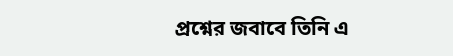প্রশ্নের জবাবে তিনি এ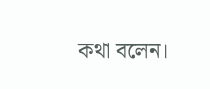কথা বলেন।